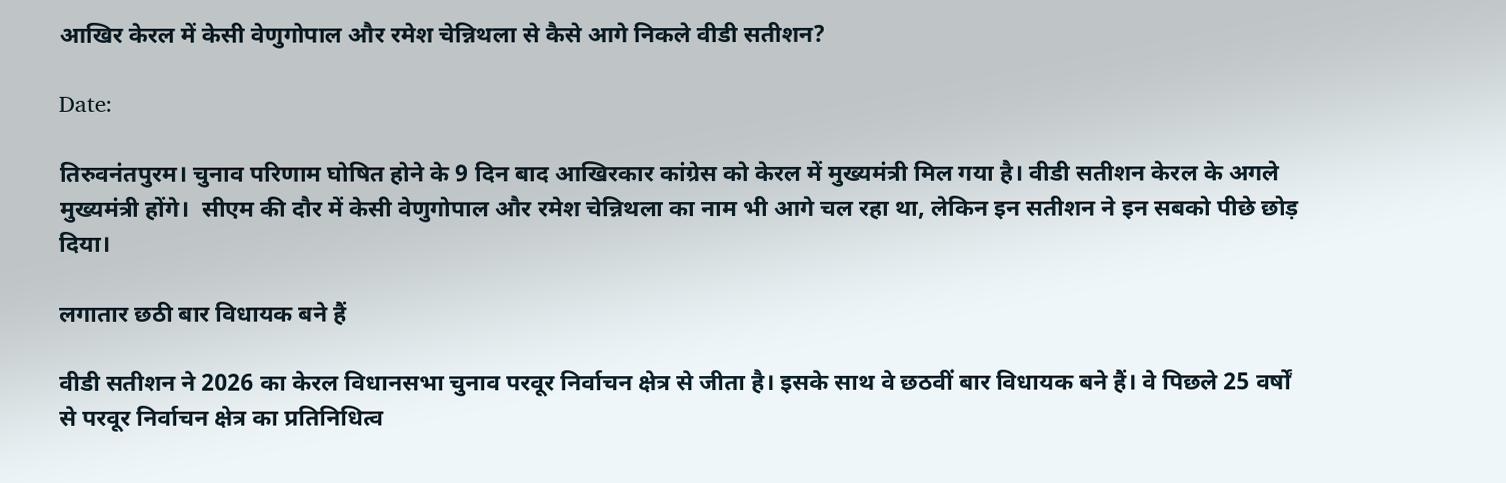आखिर केरल में केसी वेणुगोपाल और रमेश चेन्निथला से कैसे आगे निकले वीडी सतीशन?

Date:

तिरुवनंतपुरम। चुनाव परिणाम घोषित होने के 9 दिन बाद आखिरकार कांग्रेस को केरल में मुख्यमंत्री मिल गया है। वीडी सतीशन केरल के अगले मुख्यमंत्री होंगे।  सीएम की दौर में केसी वेणुगोपाल और रमेश चेन्निथला का नाम भी आगे चल रहा था, लेकिन इन सतीशन ने इन सबको पीछे छोड़ दिया।

लगातार छठी बार विधायक बने हैं

वीडी सतीशन ने 2026 का केरल विधानसभा चुनाव परवूर निर्वाचन क्षेत्र से जीता है। इसके साथ वे छठवीं बार विधायक बने हैं। वे पिछले 25 वर्षों से परवूर निर्वाचन क्षेत्र का प्रतिनिधित्व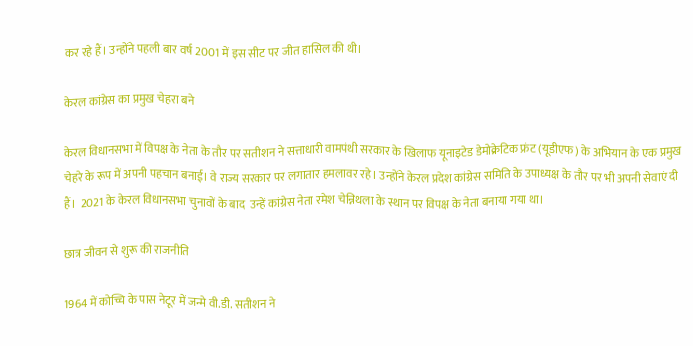कर रहे हैं। उन्होंने पहली बार वर्ष 2001 में इस सीट पर जीत हासिल की थी।

केरल कांग्रेस का प्रमुख चेहरा बने

केरल विधानसभा में विपक्ष के नेता के तौर पर सतीशन ने सत्ताधारी वामपंथी सरकार के खिलाफ यूनाइटेड डेमोक्रेटिक फ्रंट (यूडीएफ) के अभियान के एक प्रमुख चेहरे के रूप में अपनी पहचान बनाई। वे राज्य सरकार पर लगातार हमलावर रहे। उन्होंने केरल प्रदेश कांग्रेस समिति के उपाध्यक्ष के तौर पर भी अपनी सेवाएं दी हैं।  2021 के केरल विधानसभा चुनावों के बाद  उन्हें कांग्रेस नेता रमेश चेन्निथला के स्थान पर विपक्ष के नेता बनाया गया था।

छात्र जीवन से शुरू की राजनीति

1964 में कोच्चि के पास नेटूर में जन्मे वी.डी. सतीशन ने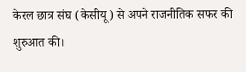केरल छात्र संघ (केसीयू) से अपने राजनीतिक सफर की शुरुआत की।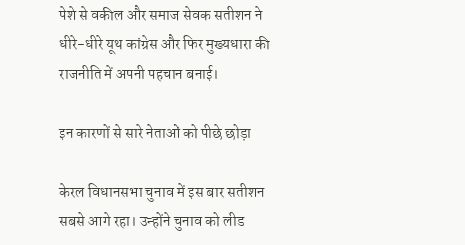पेशे से वकील और समाज सेवक सतीशन ने धीरे-धीरे यूथ कांग्रेस और फिर मुख्यधारा की राजनीति में अपनी पहचान बनाई।

इन कारणों से सारे नेताओं को पीछे छोड़ा

केरल विधानसभा चुनाव में इस बार सतीशन सबसे आगे रहा। उन्होंने चुनाव को लीड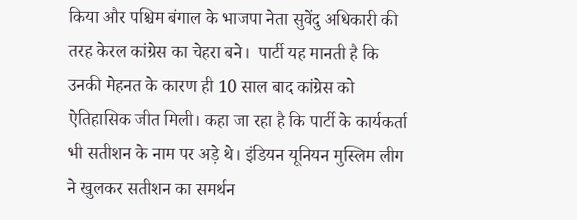किया और पश्चिम बंगाल के भाजपा नेता सुवेंदु अधिकारी की तरह केरल कांग्रेस का चेहरा बने।  पार्टी यह मानती है कि उनकी मेहनत के कारण ही 10 साल बाद कांग्रेस को ऐतिहासिक जीत मिली। कहा जा रहा है कि पार्टी के कार्यकर्ता भी सतीशन के नाम पर अड़े थे। इंडियन यूनियन मुस्लिम लीग ने खुलकर सतीशन का समर्थन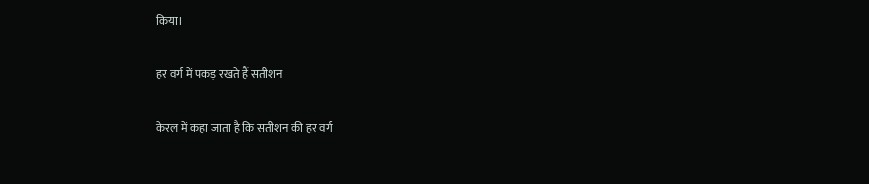किया।

हर वर्ग में पकड़ रखते हैं सतीशन

केरल में कहा जाता है कि सतीशन की हर वर्ग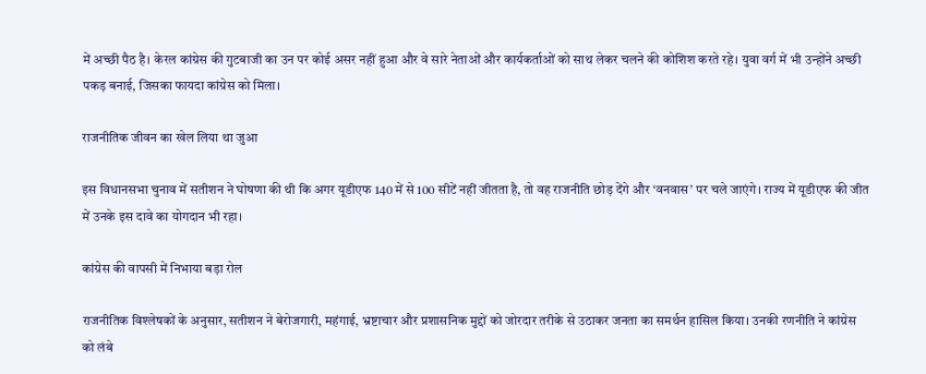में अच्छी पैठ है। केरल कांग्रेस की गुटबाजी का उन पर कोई असर नहीं हुआ और वे सारे नेताओं और कार्यकर्ताओं को साथ लेकर चलने की कोशिश करते रहे। युवा वर्ग में भी उन्होंने अच्छी पकड़ बनाई, जिसका फायदा कांग्रेस को मिला।

राजनीतिक जीवन का खेल लिया था जुआ

इस विधानसभा चुनाव में सतीशन ने घोषणा की थी कि अगर यूडीएफ 140 में से 100 सीटें नहीं जीतता है, तो वह राजनीति छोड़ देंगे और ‘वनवास’ पर चले जाएंगे। राज्य में यूडीएफ की जीत में उनके इस दावे का योगदान भी रहा।

कांग्रेस की वापसी में निभाया बड़ा रोल

राजनीतिक विश्लेषकों के अनुसार, सतीशन ने बेरोजगारी, महंगाई, भ्रष्टाचार और प्रशासनिक मुद्दों को जोरदार तरीके से उठाकर जनता का समर्थन हासिल किया। उनकी रणनीति ने कांग्रेस को लंबे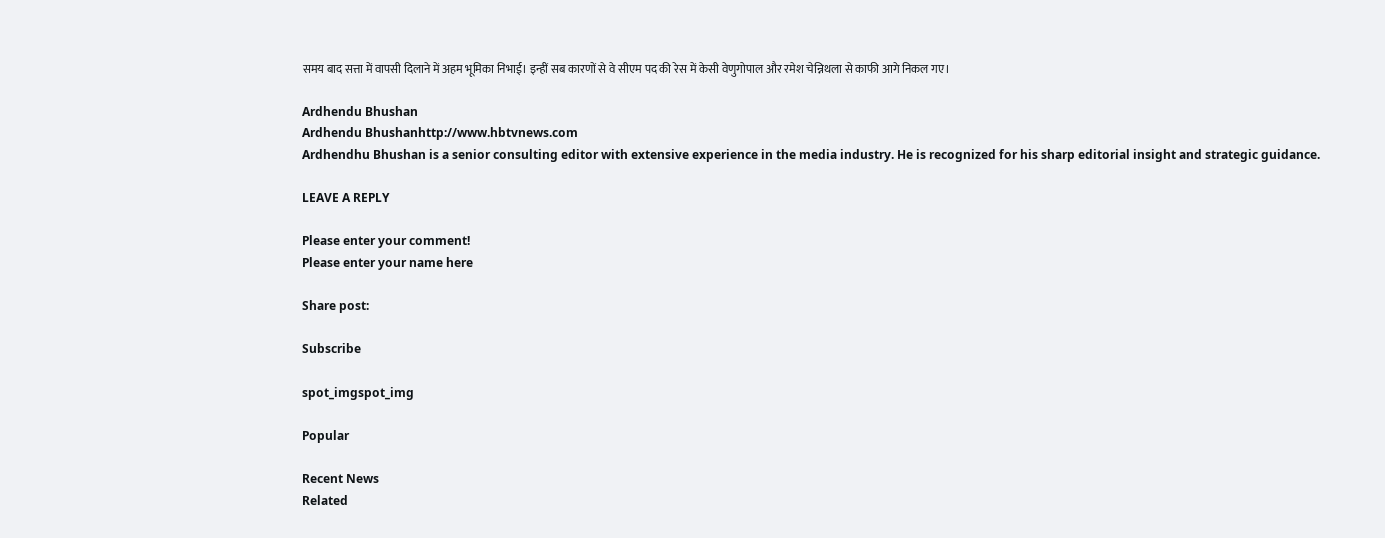समय बाद सत्ता में वापसी दिलाने में अहम भूमिका निभाई। इन्हीं सब कारणों से वे सीएम पद की रेस में केसी वेणुगोपाल और रमेश चेन्निथला से काफी आगे निकल गए।

Ardhendu Bhushan
Ardhendu Bhushanhttp://www.hbtvnews.com
Ardhendhu Bhushan is a senior consulting editor with extensive experience in the media industry. He is recognized for his sharp editorial insight and strategic guidance.

LEAVE A REPLY

Please enter your comment!
Please enter your name here

Share post:

Subscribe

spot_imgspot_img

Popular

Recent News
Related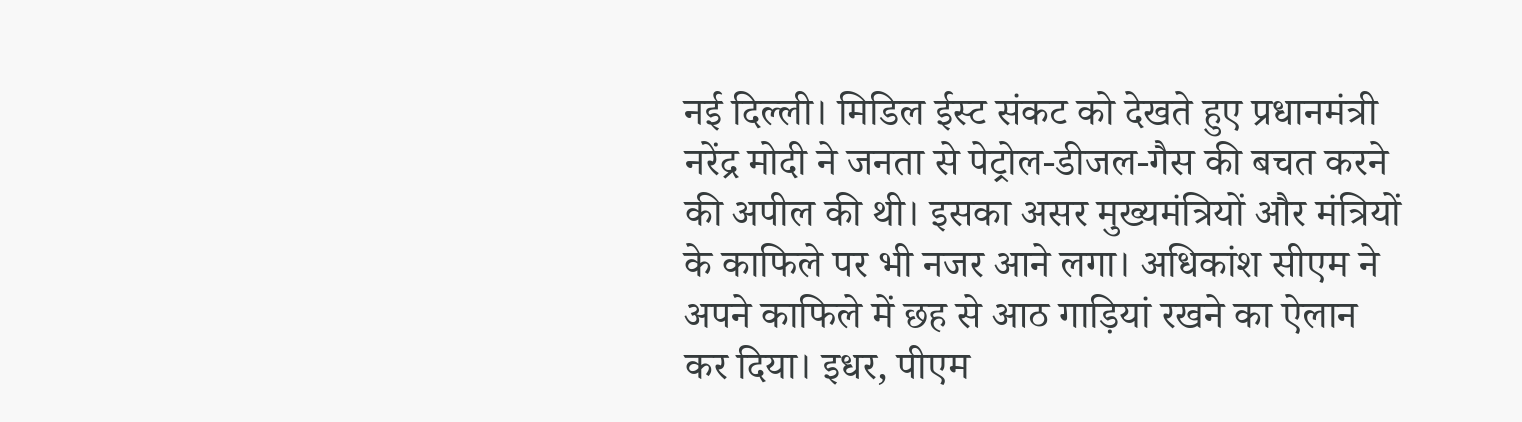नई दिल्ली। मिडिल ईस्ट संकट को देखते हुए प्रधानमंत्री नरेंद्र मोदी ने जनता से पेट्रोल-डीजल-गैस की बचत करने की अपील की थी। इसका असर मुख्यमंत्रियों और मंत्रियों के काफिले पर भी नजर आने लगा। अधिकांश सीएम ने अपने काफिले में छह से आठ गाड़ियां रखने का ऐलान कर दिया। इधर, पीएम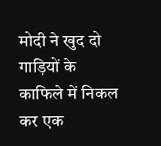मोदी ने खुद दो गाड़ियों के काफिले में निकल कर एक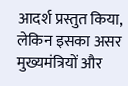आदर्श प्रस्तुत किया, लेकिन इसका असर मुख्यमंत्रियों और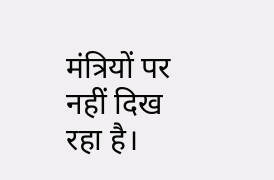मंत्रियों पर नहीं दिख रहा है।